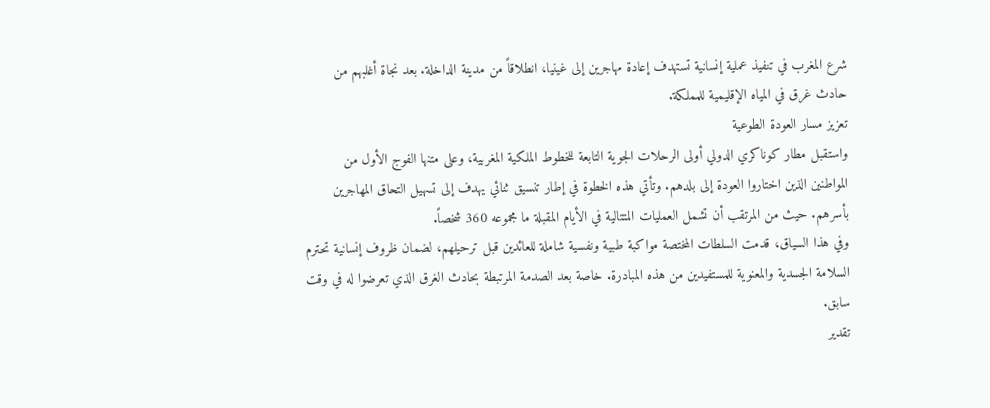شرع المغرب في تنفيذ عملية إنسانية تستهدف إعادة مهاجرين إلى غينيا، انطلاقاً من مدينة الداخلة. بعد نجاة أغلبهم من حادث غرق في المياه الإقليمية للمملكة.
تعزيز مسار العودة الطوعية
واستقبل مطار كوناكري الدولي أولى الرحلات الجوية التابعة للخطوط الملكية المغربية، وعلى متنها الفوج الأول من المواطنين الذين اختاروا العودة إلى بلدهم. وتأتي هذه الخطوة في إطار تنسيق ثنائي يهدف إلى تسهيل التحاق المهاجرين بأسرهم. حيث من المرتقب أن تشمل العمليات المتتالية في الأيام المقبلة ما مجموعه 360 شخصاً.
وفي هذا السياق، قدمت السلطات المختصة مواكبة طبية ونفسية شاملة للعائدين قبل ترحيلهم، لضمان ظروف إنسانية تحترم السلامة الجسدية والمعنوية للمستفيدين من هذه المبادرة. خاصة بعد الصدمة المرتبطة بحادث الغرق الذي تعرضوا له في وقت سابق.
تقدير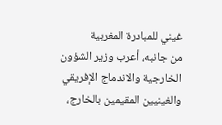غيني للمبادرة المغربية
من جانبه، أعرب وزير الشؤون الخارجية والاندماج الإفريقي والغينيين المقيمين بالخارج،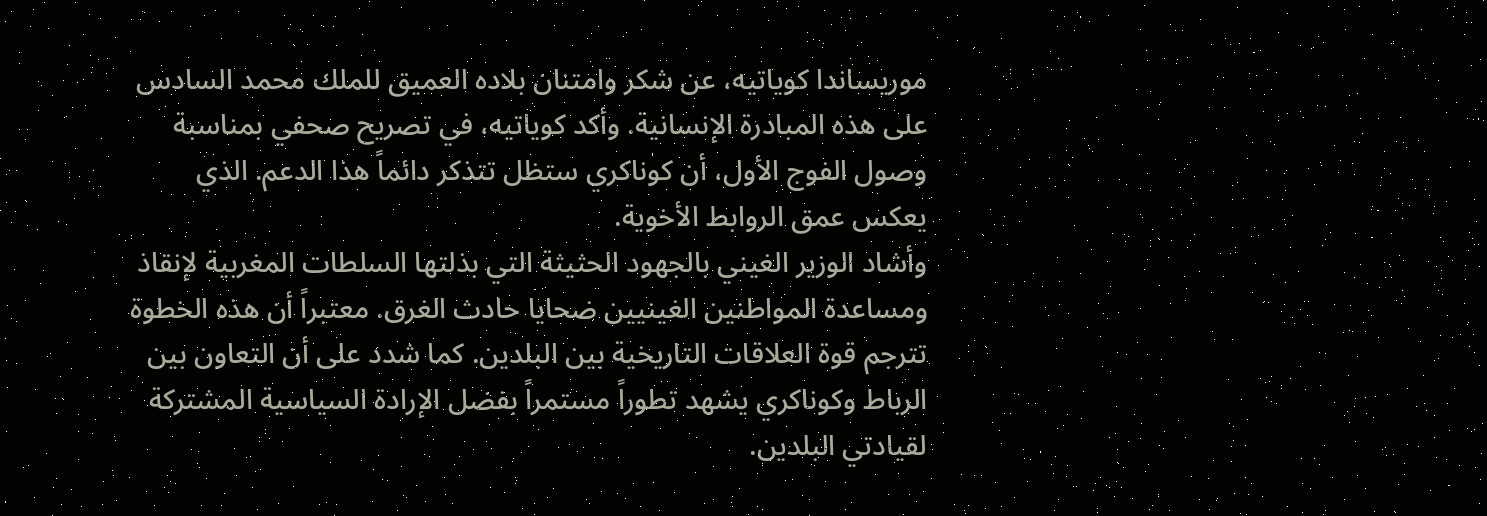موريساندا كوياتيه، عن شكر وامتنان بلاده العميق للملك محمد السادس على هذه المبادرة الإنسانية. وأكد كوياتيه، في تصريح صحفي بمناسبة وصول الفوج الأول، أن كوناكري ستظل تتذكر دائماً هذا الدعم. الذي يعكس عمق الروابط الأخوية.
وأشاد الوزير الغيني بالجهود الحثيثة التي بذلتها السلطات المغربية لإنقاذ ومساعدة المواطنين الغينيين ضحايا حادث الغرق. معتبراً أن هذه الخطوة تترجم قوة العلاقات التاريخية بين البلدين. كما شدد على أن التعاون بين الرباط وكوناكري يشهد تطوراً مستمراً بفضل الإرادة السياسية المشتركة لقيادتي البلدين.